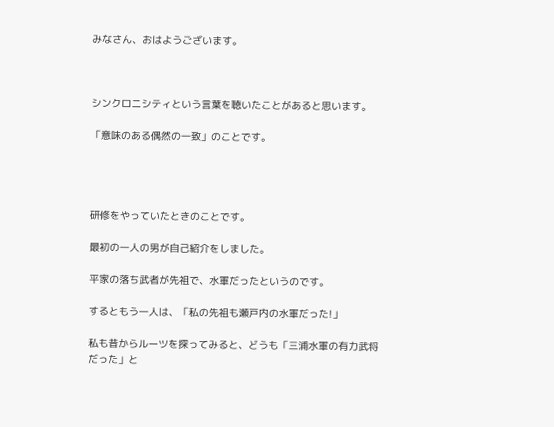みなさん、おはようございます。



シンクロニシティという言葉を聴いたことがあると思います。

「意味のある偶然の一致」のことです。




研修をやっていたときのことです。

最初の一人の男が自己紹介をしました。

平家の落ち武者が先祖で、水軍だったというのです。

するともう一人は、「私の先祖も瀬戸内の水軍だった!」

私も昔からルーツを探ってみると、どうも「三浦水軍の有力武将だった」と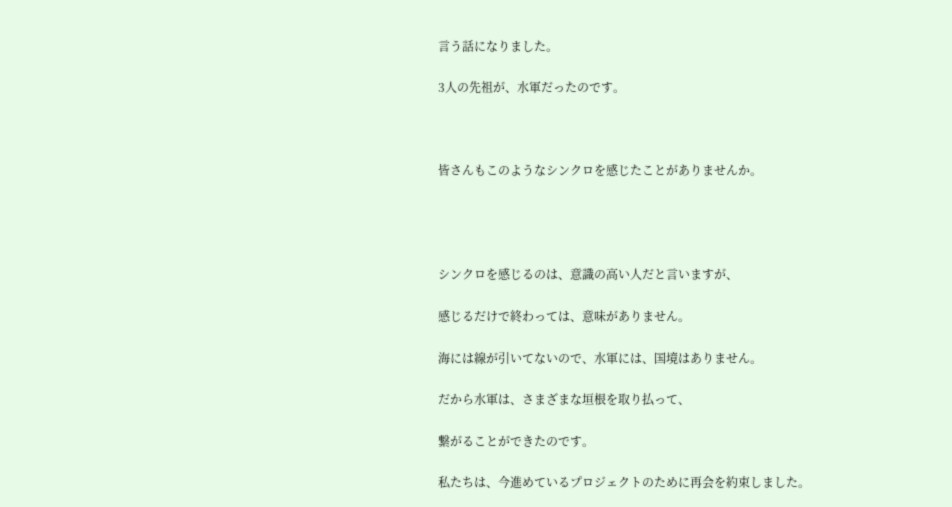言う話になりました。

3人の先祖が、水軍だったのです。



皆さんもこのようなシンクロを感じたことがありませんか。




シンクロを感じるのは、意識の高い人だと言いますが、

感じるだけで終わっては、意味がありません。

海には線が引いてないので、水軍には、国境はありません。

だから水軍は、さまざまな垣根を取り払って、

繋がることができたのです。

私たちは、今進めているプロジェクトのために再会を約束しました。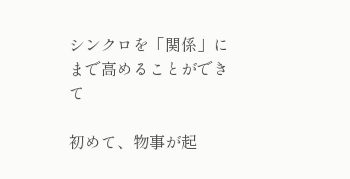シンクロを「関係」にまで高めることができて

初めて、物事が起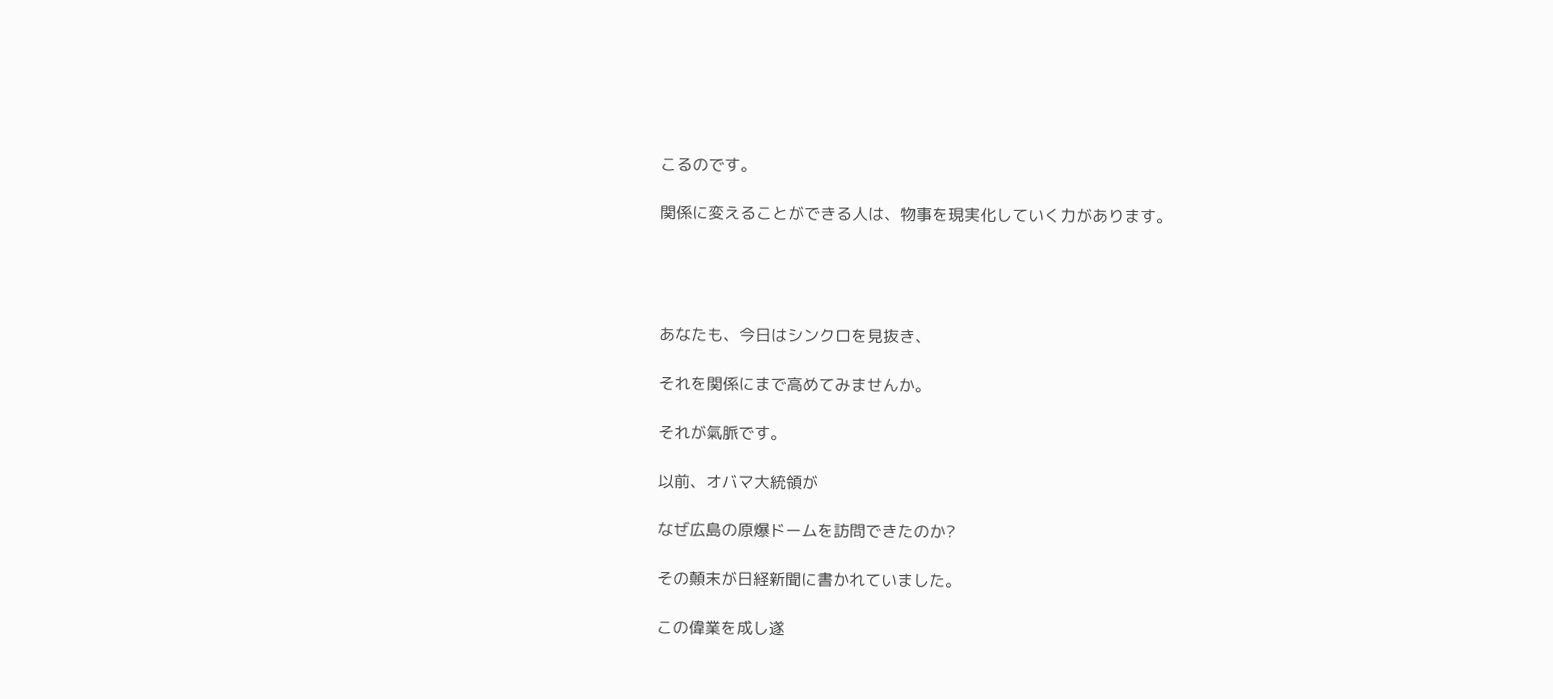こるのです。

関係に変えることができる人は、物事を現実化していく力があります。




あなたも、今日はシンクロを見抜き、

それを関係にまで高めてみませんか。

それが氣脈です。

以前、オバマ大統領が

なぜ広島の原爆ドームを訪問できたのか?

その顛末が日経新聞に書かれていました。

この偉業を成し遂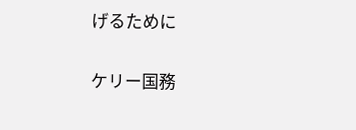げるために

ケリー国務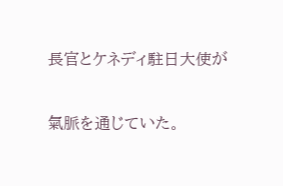長官とケネディ駐日大使が

氣脈を通じていた。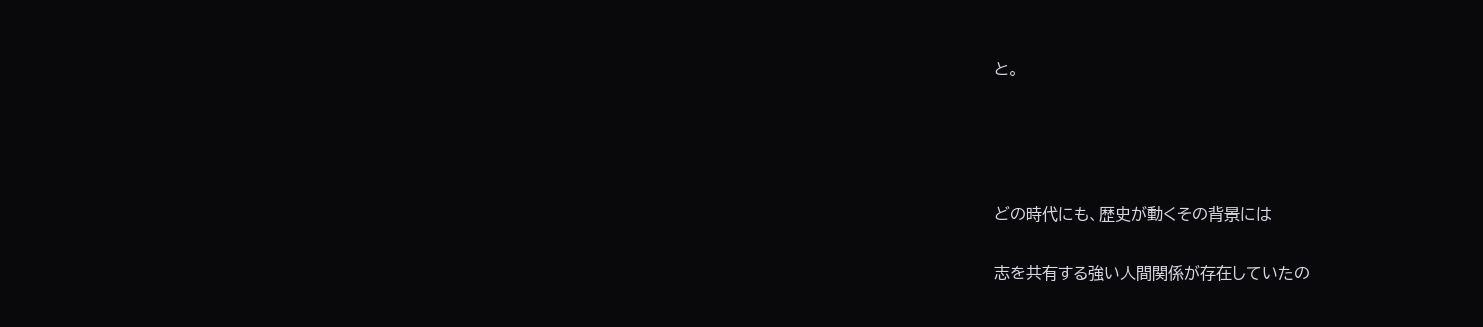と。




どの時代にも、歴史が動くその背景には

志を共有する強い人間関係が存在していたの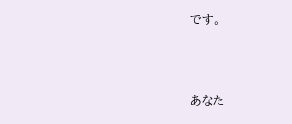です。



あなた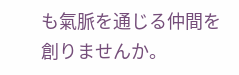も氣脈を通じる仲間を創りませんか。